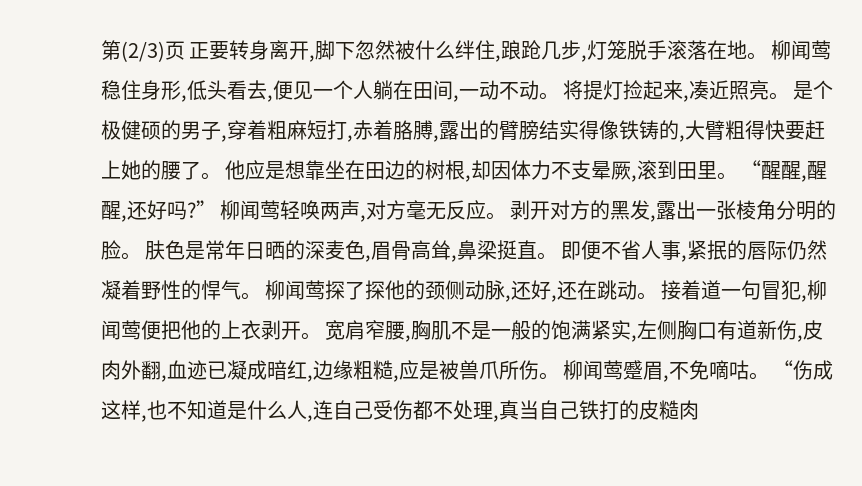第(2/3)页 正要转身离开,脚下忽然被什么绊住,踉跄几步,灯笼脱手滚落在地。 柳闻莺稳住身形,低头看去,便见一个人躺在田间,一动不动。 将提灯捡起来,凑近照亮。 是个极健硕的男子,穿着粗麻短打,赤着胳膊,露出的臂膀结实得像铁铸的,大臂粗得快要赶上她的腰了。 他应是想靠坐在田边的树根,却因体力不支晕厥,滚到田里。 “醒醒,醒醒,还好吗?” 柳闻莺轻唤两声,对方毫无反应。 剥开对方的黑发,露出一张棱角分明的脸。 肤色是常年日晒的深麦色,眉骨高耸,鼻梁挺直。 即便不省人事,紧抿的唇际仍然凝着野性的悍气。 柳闻莺探了探他的颈侧动脉,还好,还在跳动。 接着道一句冒犯,柳闻莺便把他的上衣剥开。 宽肩窄腰,胸肌不是一般的饱满紧实,左侧胸口有道新伤,皮肉外翻,血迹已凝成暗红,边缘粗糙,应是被兽爪所伤。 柳闻莺蹙眉,不免嘀咕。 “伤成这样,也不知道是什么人,连自己受伤都不处理,真当自己铁打的皮糙肉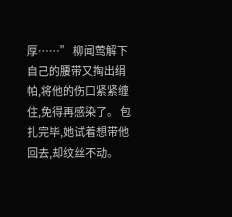厚……” 柳闻莺解下自己的腰带又掏出绢帕,将他的伤口紧紧缠住,免得再感染了。 包扎完毕,她试着想带他回去,却纹丝不动。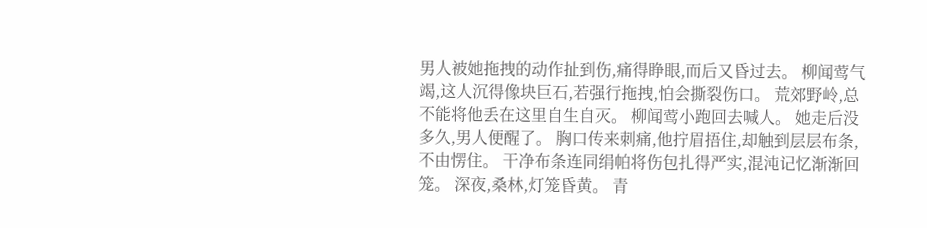男人被她拖拽的动作扯到伤,痛得睁眼,而后又昏过去。 柳闻莺气竭,这人沉得像块巨石,若强行拖拽,怕会撕裂伤口。 荒郊野岭,总不能将他丢在这里自生自灭。 柳闻莺小跑回去喊人。 她走后没多久,男人便醒了。 胸口传来刺痛,他拧眉捂住,却触到层层布条,不由愣住。 干净布条连同绢帕将伤包扎得严实,混沌记忆渐渐回笼。 深夜,桑林,灯笼昏黄。 青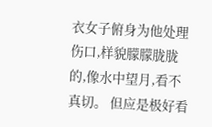衣女子俯身为他处理伤口,样貌朦朦胧胧的,像水中望月,看不真切。 但应是极好看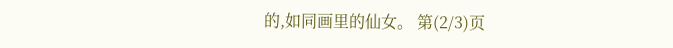的,如同画里的仙女。 第(2/3)页